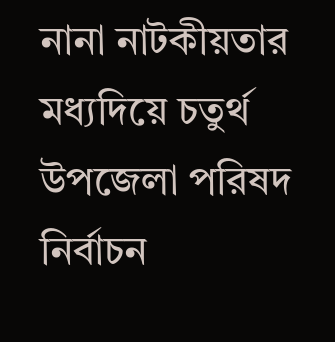নানা নাটকীয়তার মধ্যদিয়ে চতুর্থ উপজেলা পরিষদ নির্বাচন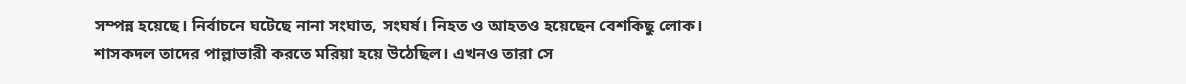সম্পন্ন হয়েছে। নির্বাচনে ঘটেছে নানা সংঘাত, সংঘর্ষ। নিহত ও আহতও হয়েছেন বেশকিছু লোক। শাসকদল তাদের পাল্লাভারী করতে মরিয়া হয়ে উঠেছিল। এখনও তারা সে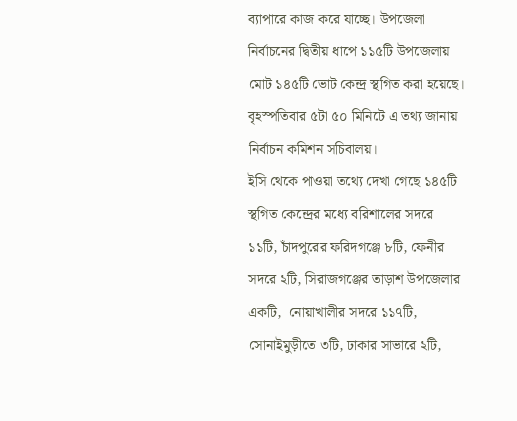ব্যাপারে কাজ করে যাচ্ছে। উপজেলা নির্বাচনের দ্বিতীয় ধাপে ১১৫টি উপজেলায় মোট ১৪৫টি ভোট কেন্দ্র স্থগিত করা হয়েছে।
বৃহস্পতিবার ৫টা ৫০ মিনিটে এ তথ্য জানায় নির্বাচন কমিশন সচিবালয়।
ইসি থেকে পাওয়া তথ্যে দেখা গেছে ১৪৫টি স্থগিত কেন্দ্রের মধ্যে বরিশালের সদরে ১১টি, চাঁদপুরের ফরিদগঞ্জে ৮টি, ফেনীর সদরে ২টি, সিরাজগঞ্জের তাড়াশ উপজেলার একটি,  নোয়াখালীর সদরে ১১৭টি, সোনাইমুড়ীতে ৩টি, ঢাকার সাভারে ২টি,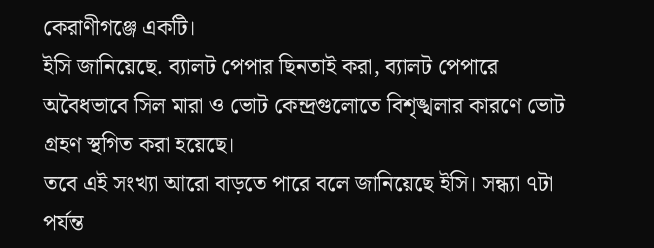কেরাণীগঞ্জে একটি।
ইসি জানিয়েছে. ব্যালট পেপার ছিনতাই করা, ব্যালট পেপারে অবৈধভাবে সিল মারা ও ভোট কেন্দ্রগুলোতে বিশৃঙ্খলার কারণে ভোট গ্রহণ স্থগিত করা হয়েছে।
তবে এই সংখ্যা আরো বাড়তে পারে বলে জানিয়েছে ইসি। সন্ধ্যা ৭টা পর্যন্ত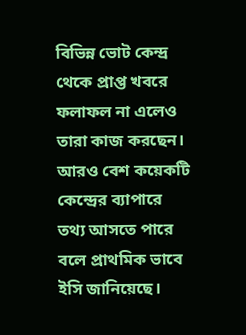বিভিন্ন ভোট কেন্দ্র থেকে প্রাপ্ত খবরে ফলাফল না এলেও তারা কাজ করছেন। আরও বেশ কয়েকটি কেন্দ্রের ব্যাপারে তথ্য আসতে পারে বলে প্রাথমিক ভাবে ইসি জানিয়েছে।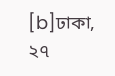[b]ঢাকা, ২৭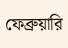ফেব্রুয়ারি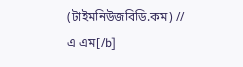(টাইমনিউজবিডি.কম) // এ এম[/b]